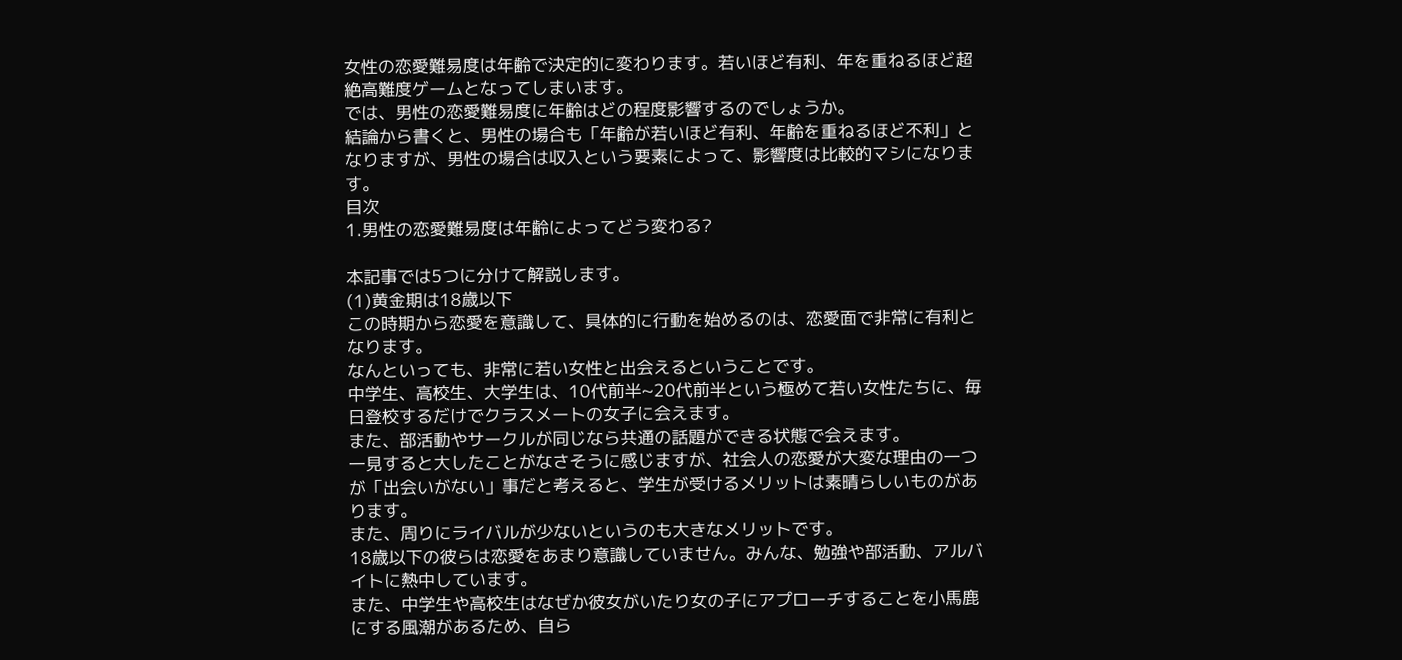女性の恋愛難易度は年齢で決定的に変わります。若いほど有利、年を重ねるほど超絶高難度ゲームとなってしまいます。
では、男性の恋愛難易度に年齢はどの程度影響するのでしょうか。
結論から書くと、男性の場合も「年齢が若いほど有利、年齢を重ねるほど不利」となりますが、男性の場合は収入という要素によって、影響度は比較的マシになります。
目次
1.男性の恋愛難易度は年齢によってどう変わる?

本記事では5つに分けて解説します。
(1)黄金期は18歳以下
この時期から恋愛を意識して、具体的に行動を始めるのは、恋愛面で非常に有利となります。
なんといっても、非常に若い女性と出会えるということです。
中学生、高校生、大学生は、10代前半~20代前半という極めて若い女性たちに、毎日登校するだけでクラスメートの女子に会えます。
また、部活動やサークルが同じなら共通の話題ができる状態で会えます。
一見すると大したことがなさそうに感じますが、社会人の恋愛が大変な理由の一つが「出会いがない」事だと考えると、学生が受けるメリットは素晴らしいものがあります。
また、周りにライバルが少ないというのも大きなメリットです。
18歳以下の彼らは恋愛をあまり意識していません。みんな、勉強や部活動、アルバイトに熱中しています。
また、中学生や高校生はなぜか彼女がいたり女の子にアプローチすることを小馬鹿にする風潮があるため、自ら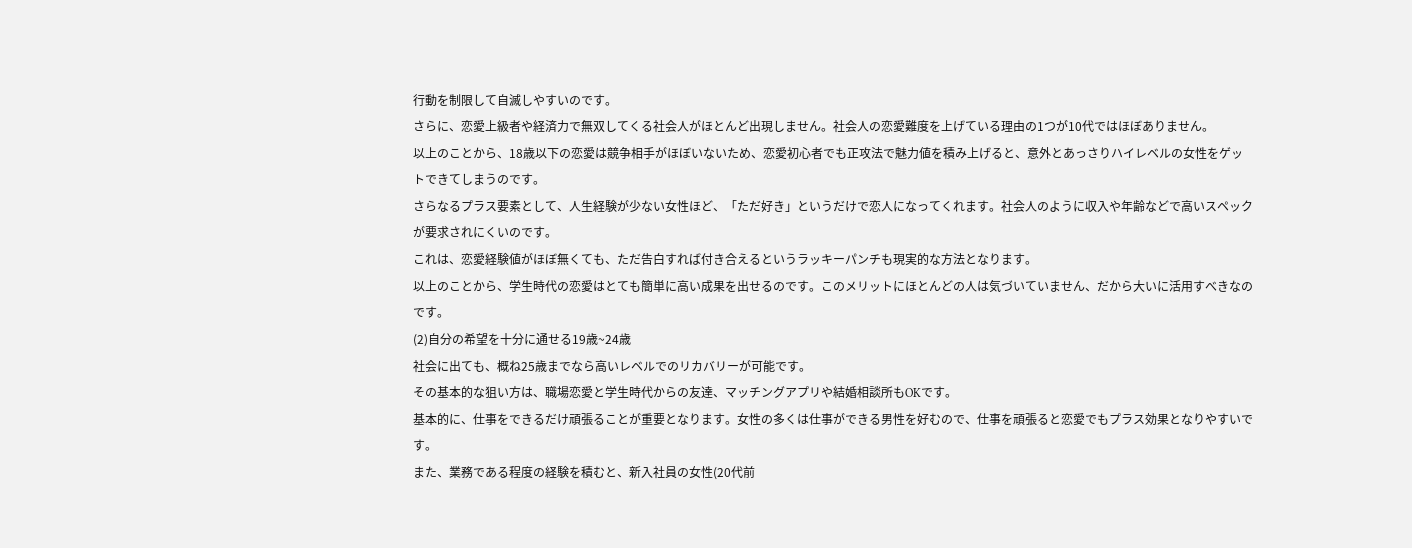行動を制限して自滅しやすいのです。
さらに、恋愛上級者や経済力で無双してくる社会人がほとんど出現しません。社会人の恋愛難度を上げている理由の1つが10代ではほぼありません。
以上のことから、18歳以下の恋愛は競争相手がほぼいないため、恋愛初心者でも正攻法で魅力値を積み上げると、意外とあっさりハイレベルの女性をゲットできてしまうのです。
さらなるプラス要素として、人生経験が少ない女性ほど、「ただ好き」というだけで恋人になってくれます。社会人のように収入や年齢などで高いスペックが要求されにくいのです。
これは、恋愛経験値がほぼ無くても、ただ告白すれば付き合えるというラッキーパンチも現実的な方法となります。
以上のことから、学生時代の恋愛はとても簡単に高い成果を出せるのです。このメリットにほとんどの人は気づいていません、だから大いに活用すべきなのです。
(2)自分の希望を十分に通せる19歳~24歳
社会に出ても、概ね25歳までなら高いレベルでのリカバリーが可能です。
その基本的な狙い方は、職場恋愛と学生時代からの友達、マッチングアプリや結婚相談所もOKです。
基本的に、仕事をできるだけ頑張ることが重要となります。女性の多くは仕事ができる男性を好むので、仕事を頑張ると恋愛でもプラス効果となりやすいです。
また、業務である程度の経験を積むと、新入社員の女性(20代前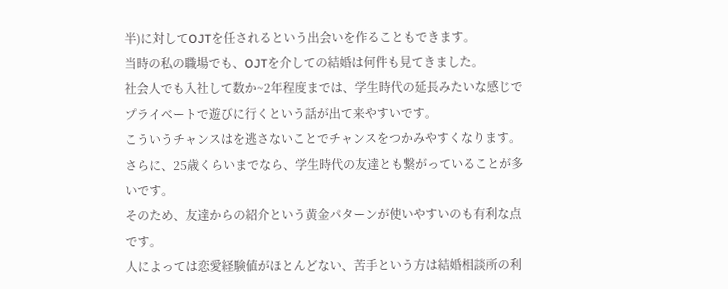半)に対してOJTを任されるという出会いを作ることもできます。
当時の私の職場でも、OJTを介しての結婚は何件も見てきました。
社会人でも入社して数か~2年程度までは、学生時代の延長みたいな感じでプライベートで遊びに行くという話が出て来やすいです。
こういうチャンスはを逃さないことでチャンスをつかみやすくなります。
さらに、25歳くらいまでなら、学生時代の友達とも繋がっていることが多いです。
そのため、友達からの紹介という黄金パターンが使いやすいのも有利な点です。
人によっては恋愛経験値がほとんどない、苦手という方は結婚相談所の利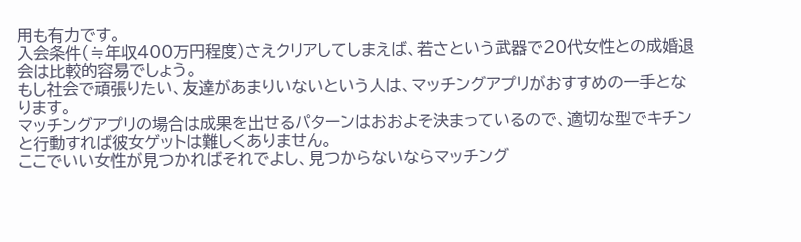用も有力です。
入会条件(≒年収400万円程度)さえクリアしてしまえば、若さという武器で20代女性との成婚退会は比較的容易でしょう。
もし社会で頑張りたい、友達があまりいないという人は、マッチングアプリがおすすめの一手となります。
マッチングアプリの場合は成果を出せるパターンはおおよそ決まっているので、適切な型でキチンと行動すれば彼女ゲットは難しくありません。
ここでいい女性が見つかればそれでよし、見つからないならマッチング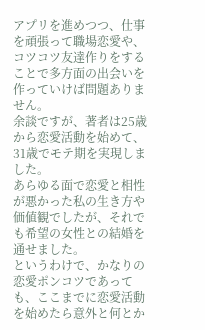アプリを進めつつ、仕事を頑張って職場恋愛や、コツコツ友達作りをすることで多方面の出会いを作っていけば問題ありません。
余談ですが、著者は25歳から恋愛活動を始めて、31歳でモテ期を実現しました。
あらゆる面で恋愛と相性が悪かった私の生き方や価値観でしたが、それでも希望の女性との結婚を通せました。
というわけで、かなりの恋愛ポンコツであっても、ここまでに恋愛活動を始めたら意外と何とか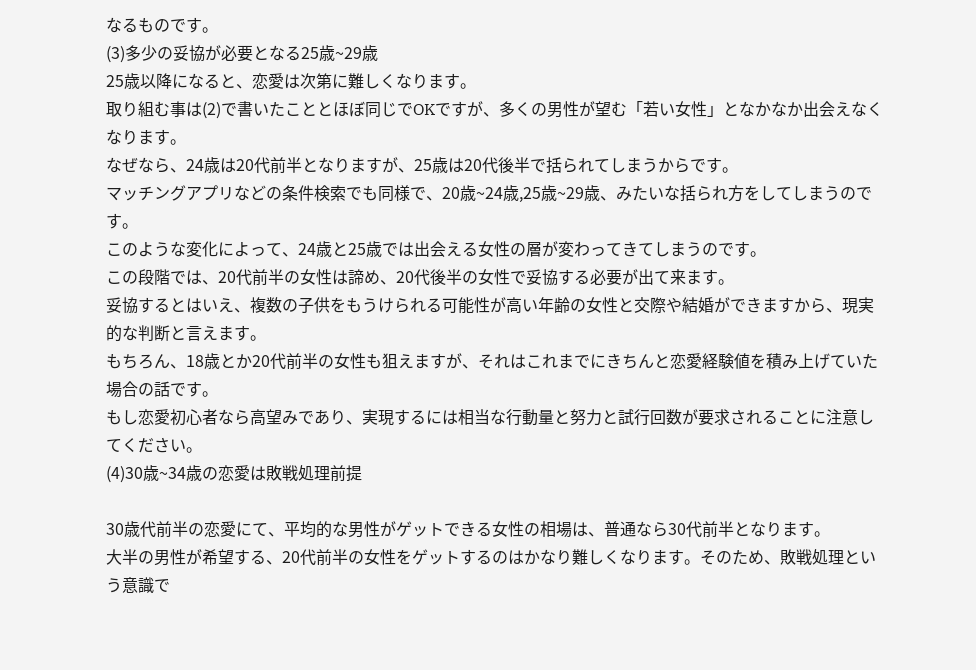なるものです。
(3)多少の妥協が必要となる25歳~29歳
25歳以降になると、恋愛は次第に難しくなります。
取り組む事は(2)で書いたこととほぼ同じでOKですが、多くの男性が望む「若い女性」となかなか出会えなくなります。
なぜなら、24歳は20代前半となりますが、25歳は20代後半で括られてしまうからです。
マッチングアプリなどの条件検索でも同様で、20歳~24歳,25歳~29歳、みたいな括られ方をしてしまうのです。
このような変化によって、24歳と25歳では出会える女性の層が変わってきてしまうのです。
この段階では、20代前半の女性は諦め、20代後半の女性で妥協する必要が出て来ます。
妥協するとはいえ、複数の子供をもうけられる可能性が高い年齢の女性と交際や結婚ができますから、現実的な判断と言えます。
もちろん、18歳とか20代前半の女性も狙えますが、それはこれまでにきちんと恋愛経験値を積み上げていた場合の話です。
もし恋愛初心者なら高望みであり、実現するには相当な行動量と努力と試行回数が要求されることに注意してください。
(4)30歳~34歳の恋愛は敗戦処理前提

30歳代前半の恋愛にて、平均的な男性がゲットできる女性の相場は、普通なら30代前半となります。
大半の男性が希望する、20代前半の女性をゲットするのはかなり難しくなります。そのため、敗戦処理という意識で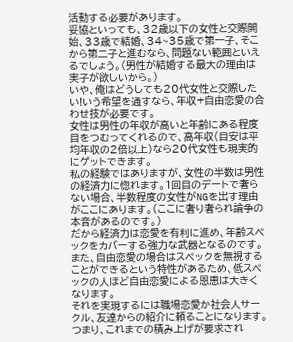活動する必要があります。
妥協といっても、32歳以下の女性と交際開始、33歳で結婚、34~35歳で第一子、そこから第二子と進むなら、問題ない範囲といえるでしょう。(男性が結婚する最大の理由は実子が欲しいから。)
いや、俺はどうしても20代女性と交際したい!いう希望を通すなら、年収+自由恋愛の合わせ技が必要です。
女性は男性の年収が高いと年齢にある程度目をつむってくれるので、高年収(目安は平均年収の2倍以上)なら20代女性も現実的にゲットできます。
私の経験ではありますが、女性の半数は男性の経済力に惚れます。1回目のデートで奢らない場合、半数程度の女性がNGを出す理由がここにあります。(ここに奢り奢られ論争の本音があるのです。)
だから経済力は恋愛を有利に進め、年齢スペックをカバーする強力な武器となるのです。
また、自由恋愛の場合はスペックを無視することができるという特性があるため、低スペックの人ほど自由恋愛による恩恵は大きくなります。
それを実現するには職場恋愛か社会人サークル、友達からの紹介に頼ることになります。
つまり、これまでの積み上げが要求され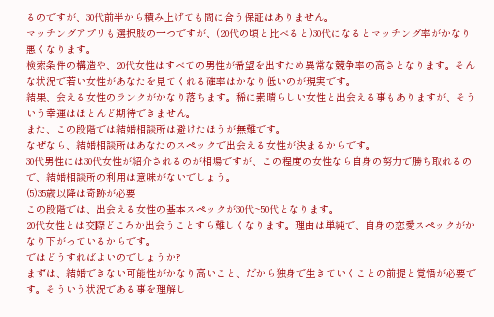るのですが、30代前半から積み上げても間に合う保証はありません。
マッチングアプリも選択肢の一つですが、(20代の頃と比べると)30代になるとマッチング率がかなり悪くなります。
検索条件の構造や、20代女性はすべての男性が希望を出すため異常な競争率の高さとなります。そんな状況で若い女性があなたを見てくれる確率はかなり低いのが現実です。
結果、会える女性のランクがかなり落ちます。稀に素晴らしい女性と出会える事もありますが、そういう幸運はほとんど期待できません。
また、この段階では結婚相談所は避けたほうが無難です。
なぜなら、結婚相談所はあなたのスペックで出会える女性が決まるからです。
30代男性には30代女性が紹介されるのが相場ですが、この程度の女性なら自身の努力で勝ち取れるので、結婚相談所の利用は意味がないでしょう。
(5)35歳以降は奇跡が必要
この段階では、出会える女性の基本スペックが30代~50代となります。
20代女性とは交際どころか出会うことすら難しくなります。理由は単純で、自身の恋愛スペックがかなり下がっているからです。
ではどうすればよいのでしょうか?
まずは、結婚できない可能性がかなり高いこと、だから独身で生きていくことの前提と覚悟が必要です。そういう状況である事を理解し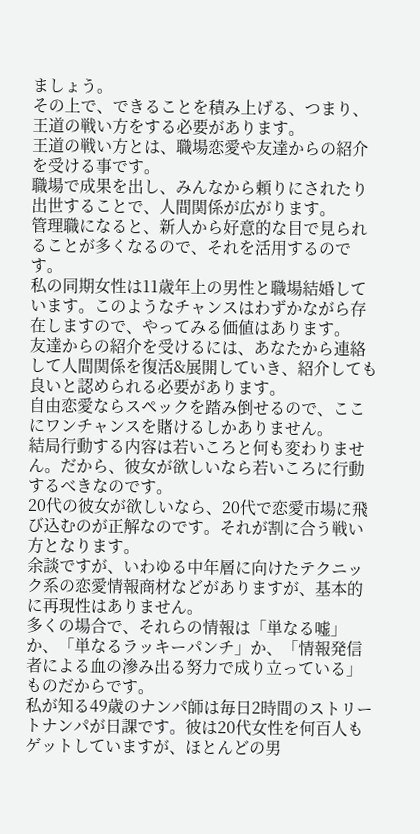ましょう。
その上で、できることを積み上げる、つまり、王道の戦い方をする必要があります。
王道の戦い方とは、職場恋愛や友達からの紹介を受ける事です。
職場で成果を出し、みんなから頼りにされたり出世することで、人間関係が広がります。
管理職になると、新人から好意的な目で見られることが多くなるので、それを活用するのです。
私の同期女性は11歳年上の男性と職場結婚しています。このようなチャンスはわずかながら存在しますので、やってみる価値はあります。
友達からの紹介を受けるには、あなたから連絡して人間関係を復活&展開していき、紹介しても良いと認められる必要があります。
自由恋愛ならスペックを踏み倒せるので、ここにワンチャンスを賭けるしかありません。
結局行動する内容は若いころと何も変わりません。だから、彼女が欲しいなら若いころに行動するべきなのです。
20代の彼女が欲しいなら、20代で恋愛市場に飛び込むのが正解なのです。それが割に合う戦い方となります。
余談ですが、いわゆる中年層に向けたテクニック系の恋愛情報商材などがありますが、基本的に再現性はありません。
多くの場合で、それらの情報は「単なる嘘」か、「単なるラッキーパンチ」か、「情報発信者による血の滲み出る努力で成り立っている」ものだからです。
私が知る49歳のナンパ師は毎日2時間のストリートナンパが日課です。彼は20代女性を何百人もゲットしていますが、ほとんどの男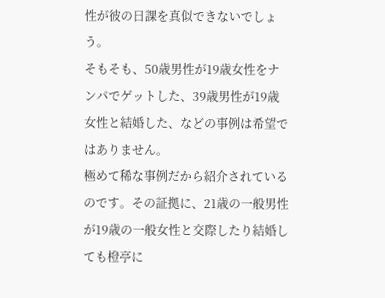性が彼の日課を真似できないでしょう。
そもそも、50歳男性が19歳女性をナンパでゲットした、39歳男性が19歳女性と結婚した、などの事例は希望ではありません。
極めて稀な事例だから紹介されているのです。その証拠に、21歳の一般男性が19歳の一般女性と交際したり結婚しても橙亭に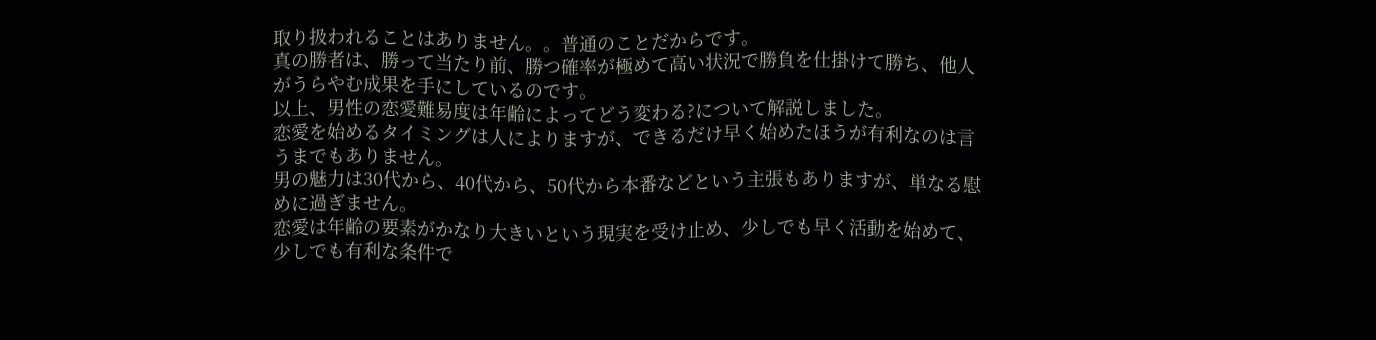取り扱われることはありません。。普通のことだからです。
真の勝者は、勝って当たり前、勝つ確率が極めて高い状況で勝負を仕掛けて勝ち、他人がうらやむ成果を手にしているのです。
以上、男性の恋愛難易度は年齢によってどう変わる?について解説しました。
恋愛を始めるタイミングは人によりますが、できるだけ早く始めたほうが有利なのは言うまでもありません。
男の魅力は30代から、40代から、50代から本番などという主張もありますが、単なる慰めに過ぎません。
恋愛は年齢の要素がかなり大きいという現実を受け止め、少しでも早く活動を始めて、少しでも有利な条件で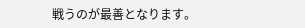戦うのが最善となります。